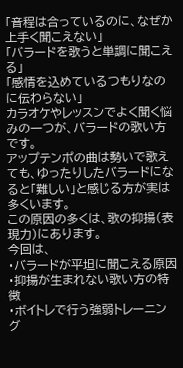「音程は合っているのに、なぜか上手く聞こえない」
「バラードを歌うと単調に聞こえる」
「感情を込めているつもりなのに伝わらない」
カラオケやレッスンでよく聞く悩みの一つが、バラードの歌い方です。
アップテンポの曲は勢いで歌えても、ゆったりしたバラードになると「難しい」と感じる方が実は多くいます。
この原因の多くは、歌の抑揚(表現力)にあります。
今回は、
・バラードが平坦に聞こえる原因
・抑揚が生まれない歌い方の特徴
・ボイトレで行う強弱トレーニング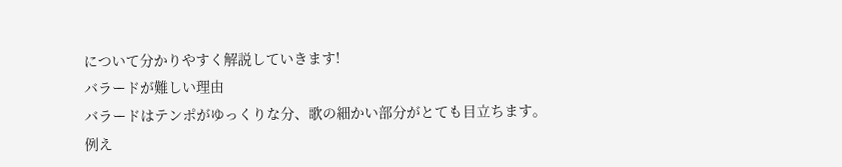について分かりやすく解説していきます!
バラードが難しい理由
バラードはテンポがゆっくりな分、歌の細かい部分がとても目立ちます。
例え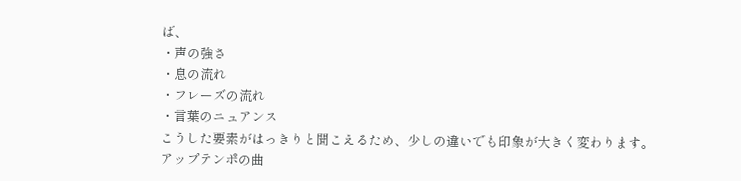ば、
・声の強さ
・息の流れ
・フレーズの流れ
・言葉のニュアンス
こうした要素がはっきりと聞こえるため、少しの違いでも印象が大きく変わります。
アップテンポの曲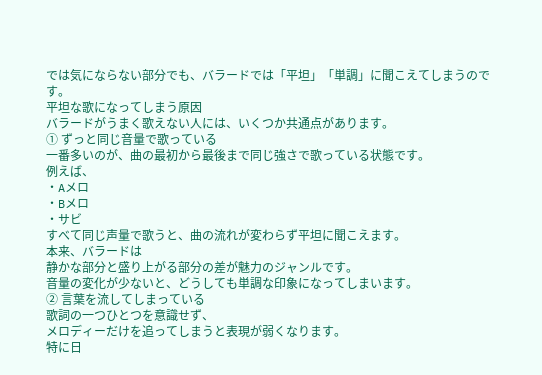では気にならない部分でも、バラードでは「平坦」「単調」に聞こえてしまうのです。
平坦な歌になってしまう原因
バラードがうまく歌えない人には、いくつか共通点があります。
① ずっと同じ音量で歌っている
一番多いのが、曲の最初から最後まで同じ強さで歌っている状態です。
例えば、
・Aメロ
・Bメロ
・サビ
すべて同じ声量で歌うと、曲の流れが変わらず平坦に聞こえます。
本来、バラードは
静かな部分と盛り上がる部分の差が魅力のジャンルです。
音量の変化が少ないと、どうしても単調な印象になってしまいます。
② 言葉を流してしまっている
歌詞の一つひとつを意識せず、
メロディーだけを追ってしまうと表現が弱くなります。
特に日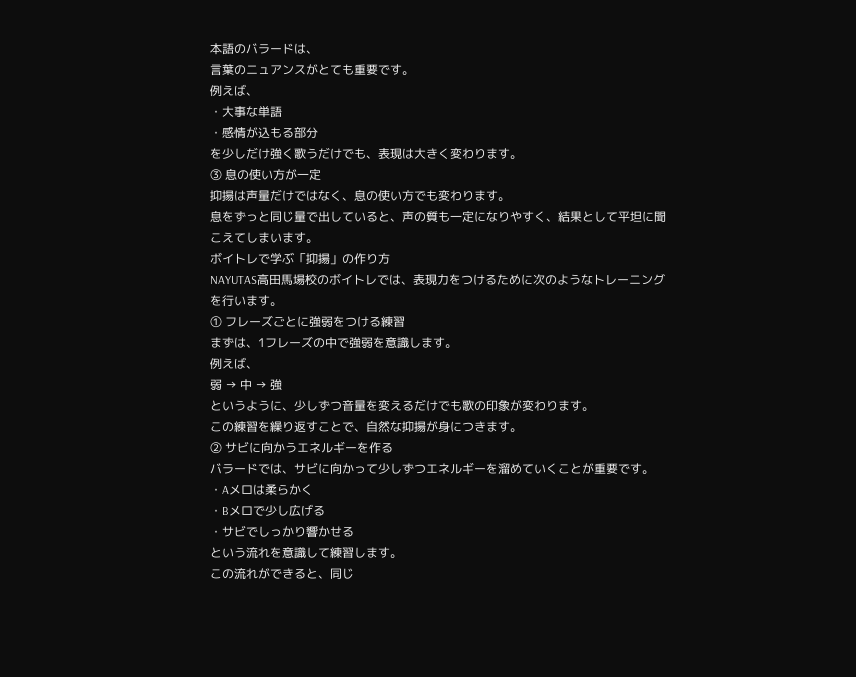本語のバラードは、
言葉のニュアンスがとても重要です。
例えば、
・大事な単語
・感情が込もる部分
を少しだけ強く歌うだけでも、表現は大きく変わります。
③ 息の使い方が一定
抑揚は声量だけではなく、息の使い方でも変わります。
息をずっと同じ量で出していると、声の質も一定になりやすく、結果として平坦に聞こえてしまいます。
ボイトレで学ぶ「抑揚」の作り方
NAYUTAS高田馬場校のボイトレでは、表現力をつけるために次のようなトレーニングを行います。
① フレーズごとに強弱をつける練習
まずは、1フレーズの中で強弱を意識します。
例えば、
弱 → 中 → 強
というように、少しずつ音量を変えるだけでも歌の印象が変わります。
この練習を繰り返すことで、自然な抑揚が身につきます。
② サビに向かうエネルギーを作る
バラードでは、サビに向かって少しずつエネルギーを溜めていくことが重要です。
・Aメロは柔らかく
・Bメロで少し広げる
・サビでしっかり響かせる
という流れを意識して練習します。
この流れができると、同じ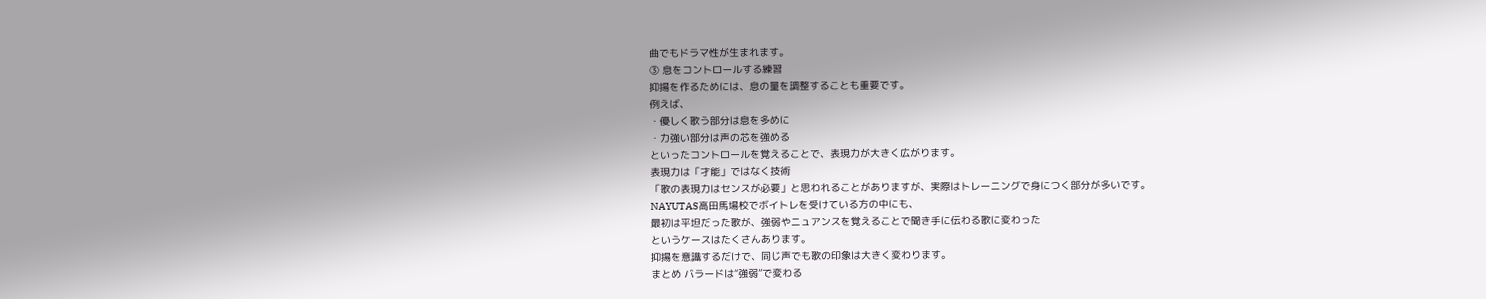曲でもドラマ性が生まれます。
③ 息をコントロールする練習
抑揚を作るためには、息の量を調整することも重要です。
例えば、
・優しく歌う部分は息を多めに
・力強い部分は声の芯を強める
といったコントロールを覚えることで、表現力が大きく広がります。
表現力は「才能」ではなく技術
「歌の表現力はセンスが必要」と思われることがありますが、実際はトレーニングで身につく部分が多いです。
NAYUTAS高田馬場校でボイトレを受けている方の中にも、
最初は平坦だった歌が、強弱やニュアンスを覚えることで聞き手に伝わる歌に変わった
というケースはたくさんあります。
抑揚を意識するだけで、同じ声でも歌の印象は大きく変わります。
まとめ バラードは“強弱”で変わる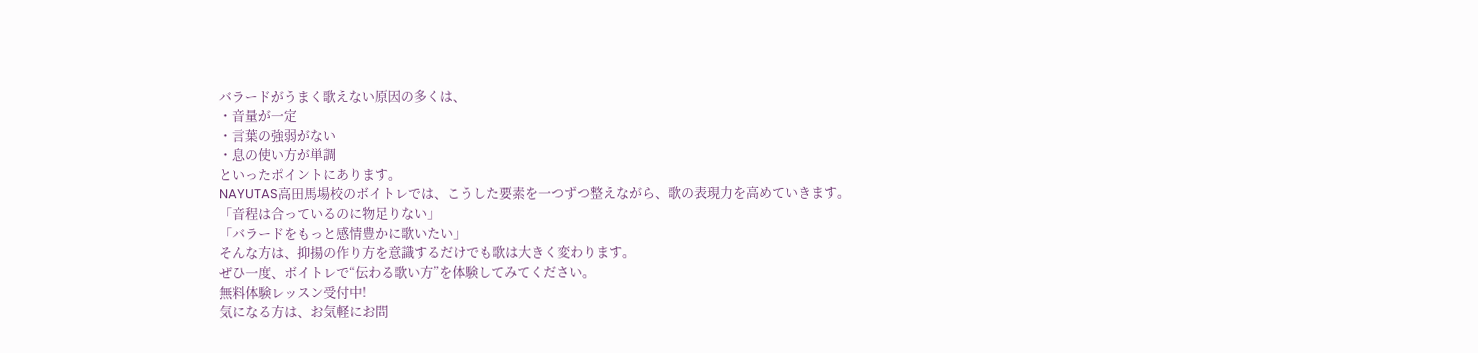バラードがうまく歌えない原因の多くは、
・音量が一定
・言葉の強弱がない
・息の使い方が単調
といったポイントにあります。
NAYUTAS高田馬場校のボイトレでは、こうした要素を一つずつ整えながら、歌の表現力を高めていきます。
「音程は合っているのに物足りない」
「バラードをもっと感情豊かに歌いたい」
そんな方は、抑揚の作り方を意識するだけでも歌は大きく変わります。
ぜひ一度、ボイトレで“伝わる歌い方”を体験してみてください。
無料体験レッスン受付中!
気になる方は、お気軽にお問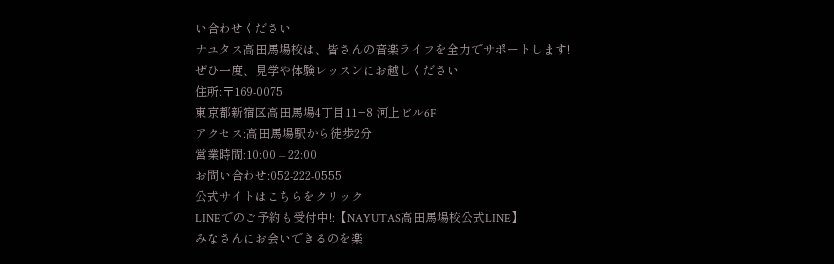い合わせください
ナユタス高田馬場校は、皆さんの音楽ライフを全力でサポートします!
ぜひ一度、見学や体験レッスンにお越しください
住所:〒169-0075
東京都新宿区高田馬場4丁目11−8 河上ビル6F
アクセス:高田馬場駅から徒歩2分
営業時間:10:00 – 22:00
お問い合わせ:052-222-0555
公式サイトはこちらをクリック
LINEでのご予約も受付中!:【NAYUTAS高田馬場校公式LINE】
みなさんにお会いできるのを楽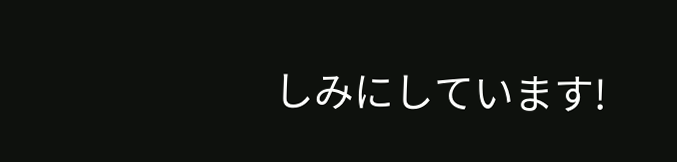しみにしています!